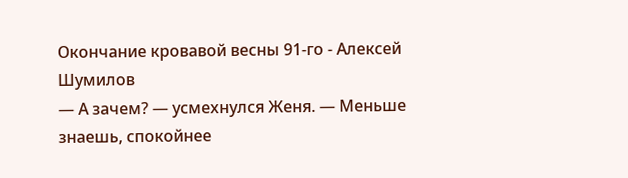Окончание кровавой весны 91-го - Алексей Шумилов
— А зачем? — усмехнулся Женя. — Меньше знаешь, спокойнее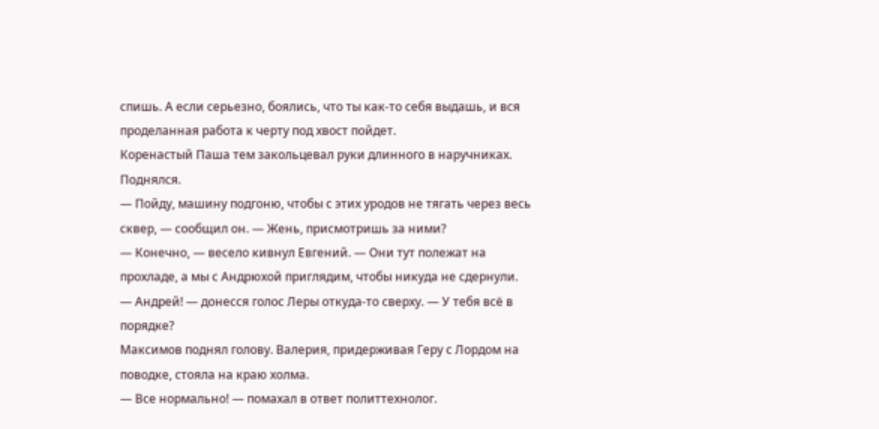спишь. А если серьезно, боялись, что ты как-то себя выдашь, и вся проделанная работа к черту под хвост пойдет.
Коренастый Паша тем закольцевал руки длинного в наручниках. Поднялся.
— Пойду, машину подгоню, чтобы с этих уродов не тягать через весь сквер, — сообщил он. — Жень, присмотришь за ними?
— Конечно, — весело кивнул Евгений. — Они тут полежат на прохладе, а мы с Андрюхой приглядим, чтобы никуда не сдернули.
— Андрей! — донесся голос Леры откуда-то сверху. — У тебя всё в порядке?
Максимов поднял голову. Валерия, придерживая Геру с Лордом на поводке, стояла на краю холма.
— Все нормально! — помахал в ответ политтехнолог.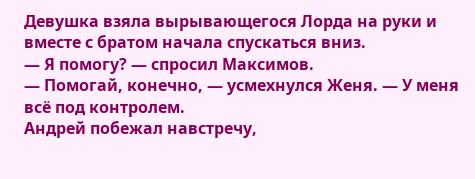Девушка взяла вырывающегося Лорда на руки и вместе с братом начала спускаться вниз.
— Я помогу? — спросил Максимов.
— Помогай, конечно, — усмехнулся Женя. — У меня всё под контролем.
Андрей побежал навстречу,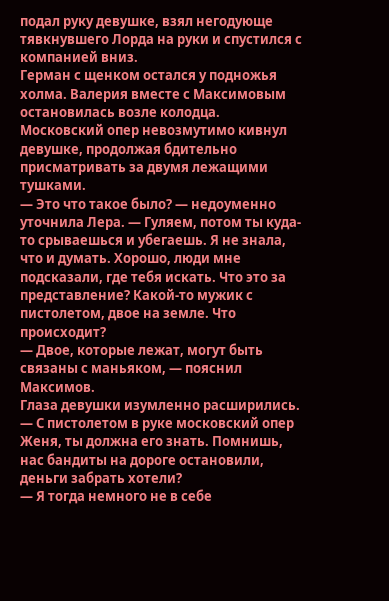подал руку девушке, взял негодующе тявкнувшего Лорда на руки и спустился с компанией вниз.
Герман с щенком остался у подножья холма. Валерия вместе с Максимовым остановилась возле колодца.
Московский опер невозмутимо кивнул девушке, продолжая бдительно присматривать за двумя лежащими тушками.
— Это что такое было? — недоуменно уточнила Лера. — Гуляем, потом ты куда-то срываешься и убегаешь. Я не знала, что и думать. Хорошо, люди мне подсказали, где тебя искать. Что это за представление? Какой-то мужик с пистолетом, двое на земле. Что происходит?
— Двое, которые лежат, могут быть связаны с маньяком, — пояснил Максимов.
Глаза девушки изумленно расширились.
— С пистолетом в руке московский опер Женя, ты должна его знать. Помнишь, нас бандиты на дороге остановили, деньги забрать хотели?
— Я тогда немного не в себе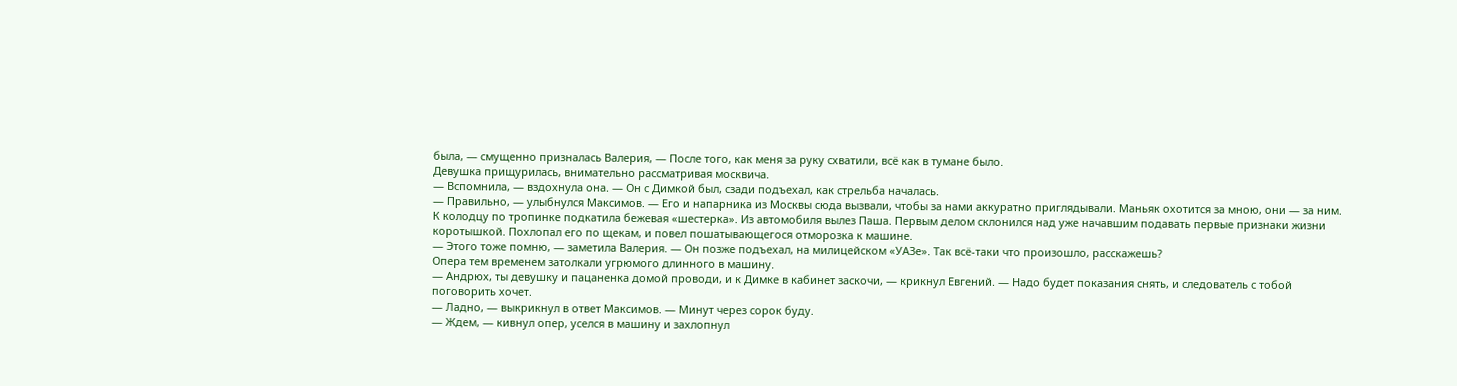была, — смущенно призналась Валерия, — После того, как меня за руку схватили, всё как в тумане было.
Девушка прищурилась, внимательно рассматривая москвича.
— Вспомнила, — вздохнула она. — Он с Димкой был, сзади подъехал, как стрельба началась.
— Правильно, — улыбнулся Максимов. — Его и напарника из Москвы сюда вызвали, чтобы за нами аккуратно приглядывали. Маньяк охотится за мною, они — за ним.
К колодцу по тропинке подкатила бежевая «шестерка». Из автомобиля вылез Паша. Первым делом склонился над уже начавшим подавать первые признаки жизни коротышкой. Похлопал его по щекам, и повел пошатывающегося отморозка к машине.
— Этого тоже помню, — заметила Валерия. — Он позже подъехал, на милицейском «УАЗе». Так всё-таки что произошло, расскажешь?
Опера тем временем затолкали угрюмого длинного в машину.
— Андрюх, ты девушку и пацаненка домой проводи, и к Димке в кабинет заскочи, — крикнул Евгений. — Надо будет показания снять, и следователь с тобой поговорить хочет.
— Ладно, — выкрикнул в ответ Максимов. — Минут через сорок буду.
— Ждем, — кивнул опер, уселся в машину и захлопнул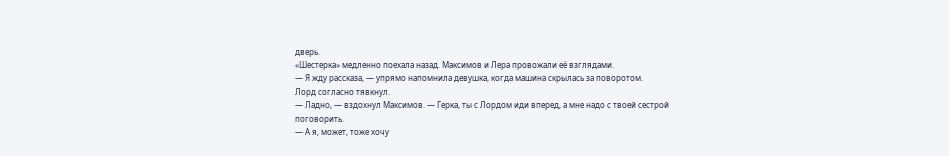дверь.
«Шестерка» медленно поехала назад. Максимов и Лера провожали её взглядами.
— Я жду рассказа, — упрямо напомнила девушка, когда машина скрылась за поворотом.
Лорд согласно тявкнул.
— Ладно, — вздохнул Максимов. — Герка, ты с Лордом иди вперед, а мне надо с твоей сестрой поговорить.
— А я, может, тоже хочу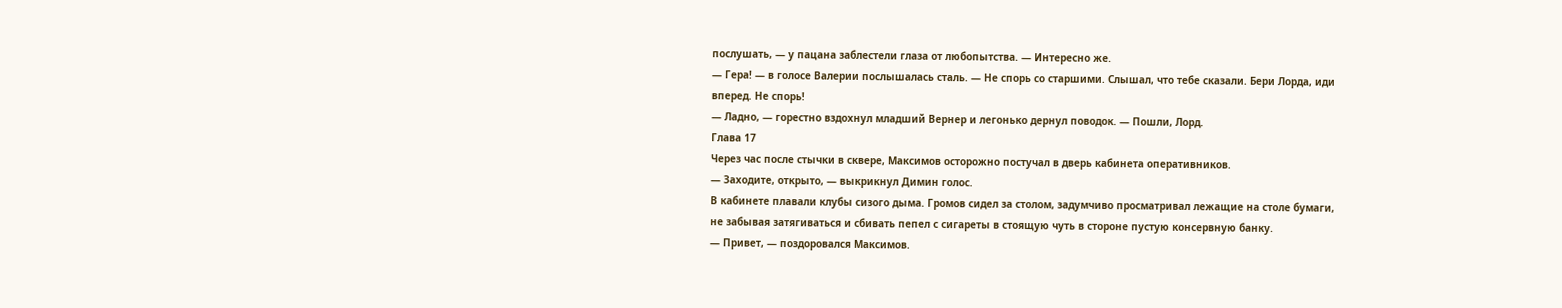послушать, — у пацана заблестели глаза от любопытства. — Интересно же.
— Гера! — в голосе Валерии послышалась сталь. — Не спорь со старшими. Слышал, что тебе сказали. Бери Лорда, иди вперед. Не спорь!
— Ладно, — горестно вздохнул младший Вернер и легонько дернул поводок. — Пошли, Лорд.
Глава 17
Через час после стычки в сквере, Максимов осторожно постучал в дверь кабинета оперативников.
— Заходите, открыто, — выкрикнул Димин голос.
В кабинете плавали клубы сизого дыма. Громов сидел за столом, задумчиво просматривал лежащие на столе бумаги, не забывая затягиваться и сбивать пепел с сигареты в стоящую чуть в стороне пустую консервную банку.
— Привет, — поздоровался Максимов.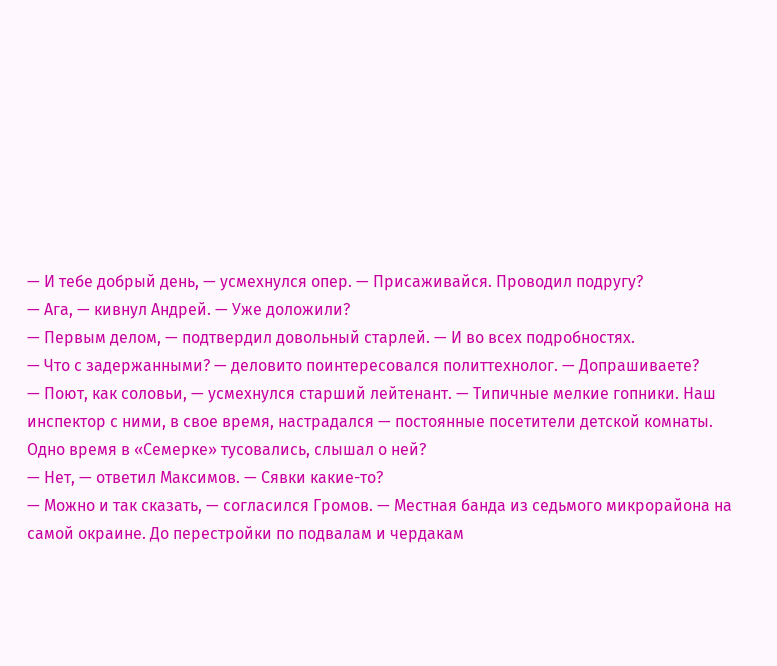— И тебе добрый день, — усмехнулся опер. — Присаживайся. Проводил подругу?
— Ага, — кивнул Андрей. — Уже доложили?
— Первым делом, — подтвердил довольный старлей. — И во всех подробностях.
— Что с задержанными? — деловито поинтересовался политтехнолог. — Допрашиваете?
— Поют, как соловьи, — усмехнулся старший лейтенант. — Типичные мелкие гопники. Наш инспектор с ними, в свое время, настрадался — постоянные посетители детской комнаты. Одно время в «Семерке» тусовались, слышал о ней?
— Нет, — ответил Максимов. — Сявки какие-то?
— Можно и так сказать, — согласился Громов. — Местная банда из седьмого микрорайона на самой окраине. До перестройки по подвалам и чердакам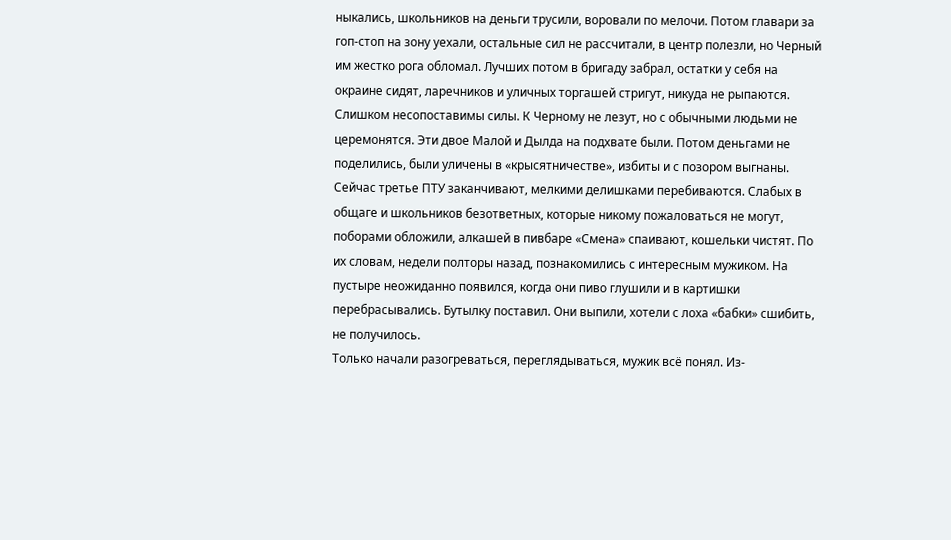ныкались, школьников на деньги трусили, воровали по мелочи. Потом главари за гоп-стоп на зону уехали, остальные сил не рассчитали, в центр полезли, но Черный им жестко рога обломал. Лучших потом в бригаду забрал, остатки у себя на окраине сидят, ларечников и уличных торгашей стригут, никуда не рыпаются. Слишком несопоставимы силы. К Черному не лезут, но с обычными людьми не церемонятся. Эти двое Малой и Дылда на подхвате были. Потом деньгами не поделились, были уличены в «крысятничестве», избиты и с позором выгнаны. Сейчас третье ПТУ заканчивают, мелкими делишками перебиваются. Слабых в общаге и школьников безответных, которые никому пожаловаться не могут, поборами обложили, алкашей в пивбаре «Смена» спаивают, кошельки чистят. По их словам, недели полторы назад, познакомились с интересным мужиком. На пустыре неожиданно появился, когда они пиво глушили и в картишки перебрасывались. Бутылку поставил. Они выпили, хотели с лоха «бабки» сшибить, не получилось.
Только начали разогреваться, переглядываться, мужик всё понял. Из-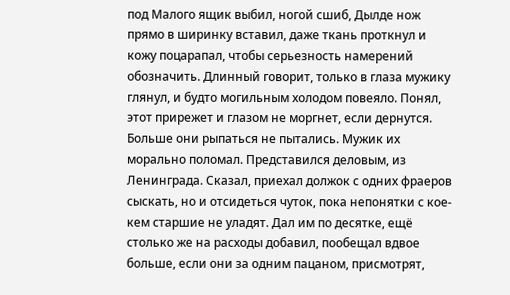под Малого ящик выбил, ногой сшиб, Дылде нож прямо в ширинку вставил, даже ткань проткнул и кожу поцарапал, чтобы серьезность намерений обозначить. Длинный говорит, только в глаза мужику глянул, и будто могильным холодом повеяло. Понял, этот прирежет и глазом не моргнет, если дернутся.
Больше они рыпаться не пытались. Мужик их морально поломал. Представился деловым, из Ленинграда. Сказал, приехал должок с одних фраеров сыскать, но и отсидеться чуток, пока непонятки с кое-кем старшие не уладят. Дал им по десятке, ещё столько же на расходы добавил, пообещал вдвое больше, если они за одним пацаном, присмотрят,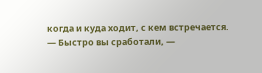когда и куда ходит, с кем встречается.
— Быстро вы сработали, —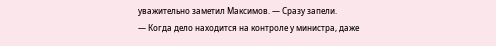уважительно заметил Максимов. — Сразу запели.
— Когда дело находится на контроле у министра, даже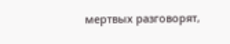мертвых разговорят,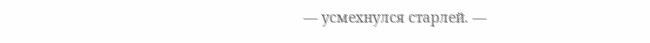— усмехнулся старлей. —